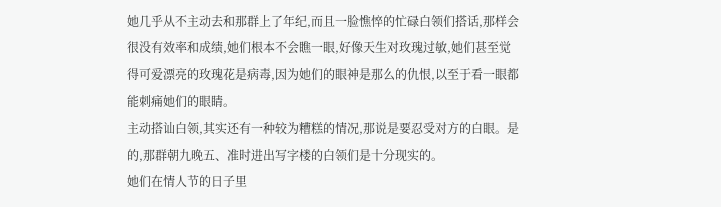她几乎从不主动去和那群上了年纪,而且一脸憔悴的忙碌白领们搭话,那样会很没有效率和成绩,她们根本不会瞧一眼,好像天生对玫瑰过敏,她们甚至觉得可爱漂亮的玫瑰花是病毒,因为她们的眼神是那么的仇恨,以至于看一眼都能刺痛她们的眼睛。
主动搭讪白领,其实还有一种较为糟糕的情况,那说是要忍受对方的白眼。是的,那群朝九晚五、准时进出写字楼的白领们是十分现实的。
她们在情人节的日子里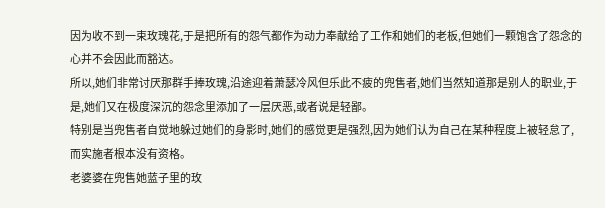因为收不到一束玫瑰花,于是把所有的怨气都作为动力奉献给了工作和她们的老板,但她们一颗饱含了怨念的心并不会因此而豁达。
所以,她们非常讨厌那群手捧玫瑰,沿途迎着萧瑟冷风但乐此不疲的兜售者,她们当然知道那是别人的职业,于是,她们又在极度深沉的怨念里添加了一层厌恶,或者说是轻鄙。
特别是当兜售者自觉地躲过她们的身影时,她们的感觉更是强烈,因为她们认为自己在某种程度上被轻怠了,而实施者根本没有资格。
老婆婆在兜售她蓝子里的玫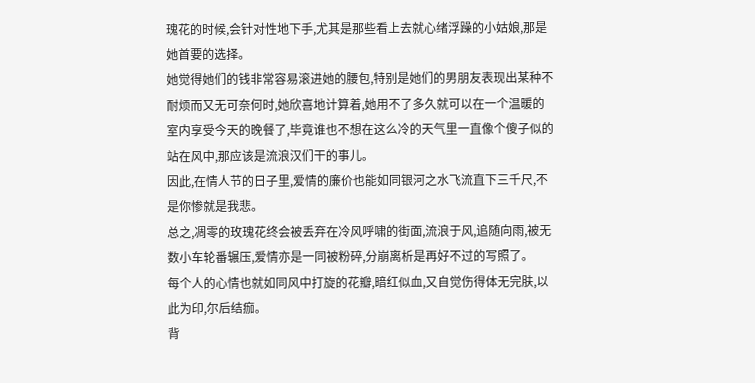瑰花的时候,会针对性地下手,尤其是那些看上去就心绪浮躁的小姑娘,那是她首要的选择。
她觉得她们的钱非常容易滚进她的腰包,特别是她们的男朋友表现出某种不耐烦而又无可奈何时,她欣喜地计算着,她用不了多久就可以在一个温暖的室内享受今天的晚餐了,毕竟谁也不想在这么冷的天气里一直像个傻子似的站在风中,那应该是流浪汉们干的事儿。
因此,在情人节的日子里,爱情的廉价也能如同银河之水飞流直下三千尺,不是你惨就是我悲。
总之,凋零的玫瑰花终会被丢弃在冷风呼啸的街面,流浪于风,追随向雨,被无数小车轮番辗压,爱情亦是一同被粉碎,分崩离析是再好不过的写照了。
每个人的心情也就如同风中打旋的花瓣,暗红似血,又自觉伤得体无完肤,以此为印,尔后结痂。
背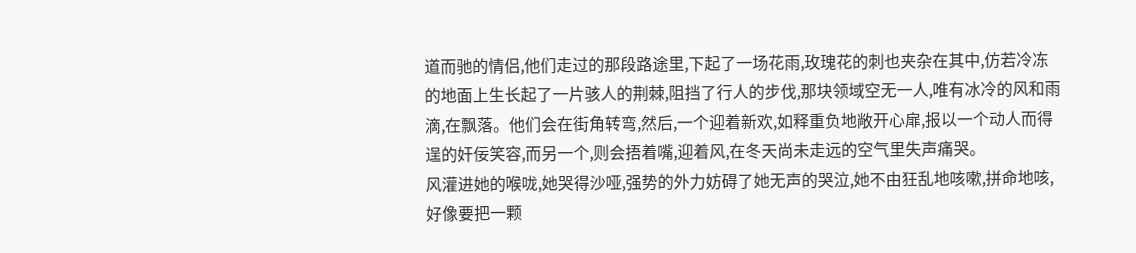道而驰的情侣,他们走过的那段路途里,下起了一场花雨,玫瑰花的刺也夹杂在其中,仿若冷冻的地面上生长起了一片骇人的荆棘,阻挡了行人的步伐,那块领域空无一人,唯有冰冷的风和雨滴,在飘落。他们会在街角转弯,然后,一个迎着新欢,如释重负地敞开心扉,报以一个动人而得逞的奸佞笑容,而另一个,则会捂着嘴,迎着风,在冬天尚未走远的空气里失声痛哭。
风灌进她的喉咙,她哭得沙哑,强势的外力妨碍了她无声的哭泣,她不由狂乱地咳嗽,拼命地咳,好像要把一颗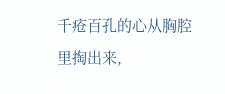千疮百孔的心从胸腔里掏出来,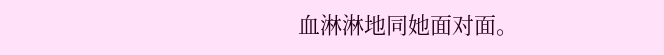血淋淋地同她面对面。